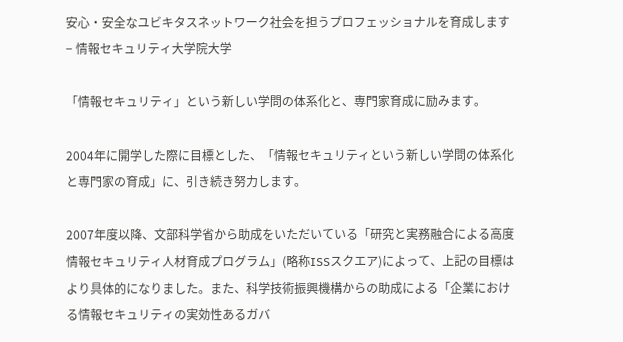安心・安全なユビキタスネットワーク社会を担うプロフェッショナルを育成します − 情報セキュリティ大学院大学

「情報セキュリティ」という新しい学問の体系化と、専門家育成に励みます。

2004年に開学した際に目標とした、「情報セキュリティという新しい学問の体系化と専門家の育成」に、引き続き努力します。

2007年度以降、文部科学省から助成をいただいている「研究と実務融合による高度情報セキュリティ人材育成プログラム」(略称ISSスクエア)によって、上記の目標はより具体的になりました。また、科学技術振興機構からの助成による「企業における情報セキュリティの実効性あるガバ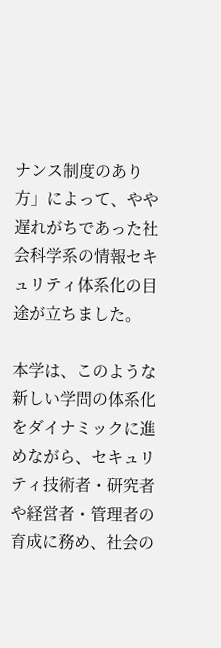ナンス制度のあり方」によって、やや遅れがちであった社会科学系の情報セキュリティ体系化の目途が立ちました。

本学は、このような新しい学問の体系化をダイナミックに進めながら、セキュリティ技術者・研究者や経営者・管理者の育成に務め、社会の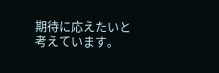期待に応えたいと考えています。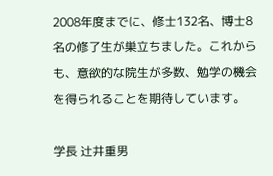2008年度までに、修士132名、博士8名の修了生が巣立ちました。これからも、意欲的な院生が多数、勉学の機会を得られることを期待しています。

学長 辻井重男